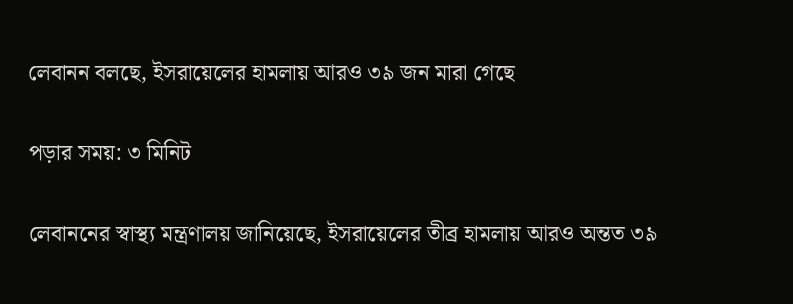লেবানন বলছে, ইসরায়েলের হামলায় আরও ৩৯ জন মারা গেছে

পড়ার সময়: ৩ মিনিট

লেবাননের স্বাস্থ্য মন্ত্রণালয় জানিয়েছে, ইসরায়েলের তীব্র হামলায় আরও অন্তত ৩৯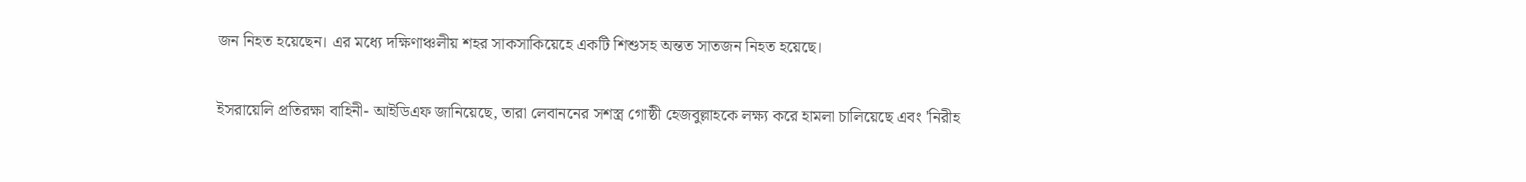জন নিহত হয়েছেন। এর মধ্যে দক্ষিণাঞ্চলীয় শহর সাকসাকিয়েহে একটি শিশুসহ অন্তত সাতজন নিহত হয়েছে।

ইসরায়েলি প্রতিরক্ষা বাহিনী- আইডিএফ জানিয়েছে, তারা লেবাননের সশস্ত্র গোষ্ঠী হেজবুল্লাহকে লক্ষ্য করে হামলা চালিয়েছে এবং 'নিরীহ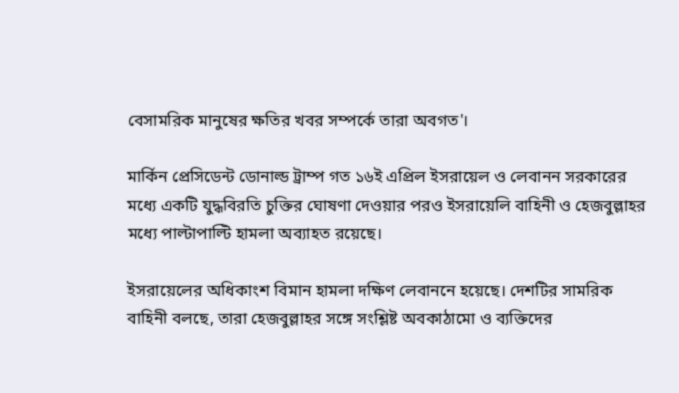বেসামরিক মানুষের ক্ষতির খবর সম্পর্কে তারা অবগত'।

মার্কিন প্রেসিডেন্ট ডোনাল্ড ট্রাম্প গত ১৬ই এপ্রিল ইসরায়েল ও লেবানন সরকারের মধ্যে একটি যুদ্ধবিরতি চুক্তির ঘোষণা দেওয়ার পরও ইসরায়েলি বাহিনী ও হেজবুল্লাহর মধ্যে পাল্টাপাল্টি হামলা অব্যাহত রয়েছে।

ইসরায়েলের অধিকাংশ বিমান হামলা দক্ষিণ লেবাননে হয়েছে। দেশটির সামরিক বাহিনী বলছে, তারা হেজবুল্লাহর সঙ্গে সংশ্লিষ্ট অবকাঠামো ও ব্যক্তিদের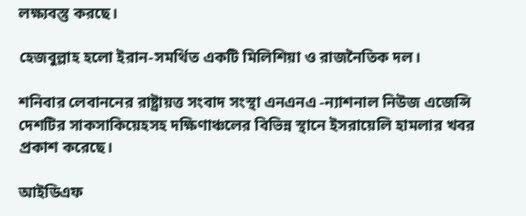লক্ষ্যবস্তু করছে।

হেজবুল্লাহ হলো ইরান-সমর্থিত একটি মিলিশিয়া ও রাজনৈতিক দল।

শনিবার লেবাননের রাষ্ট্রায়ত্ত সংবাদ সংস্থা এনএনএ -ন্যাশনাল নিউজ এজেন্সি দেশটির সাকসাকিয়েহসহ দক্ষিণাঞ্চলের বিভিন্ন স্থানে ইসরায়েলি হামলার খবর প্রকাশ করেছে।

আইডিএফ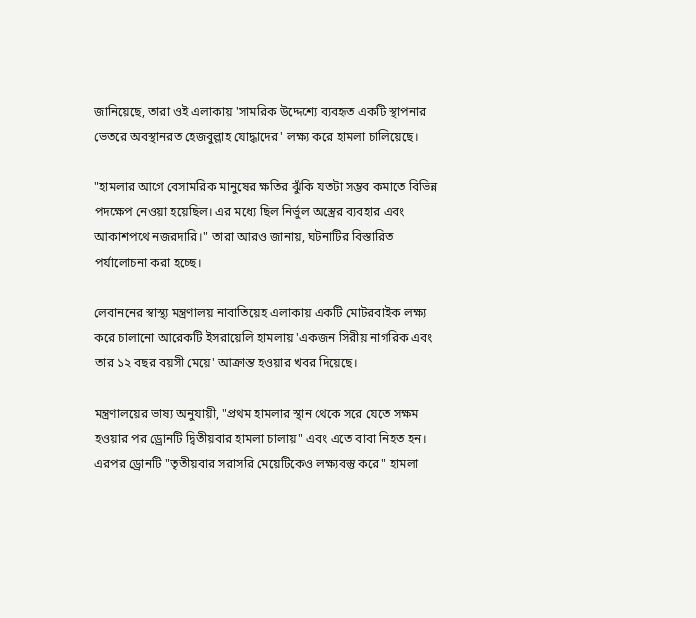জানিয়েছে, তারা ওই এলাকায় 'সামরিক উদ্দেশ্যে ব্যবহৃত একটি স্থাপনার ভেতরে অবস্থানরত হেজবুল্লাহ যোদ্ধাদের' লক্ষ্য করে হামলা চালিয়েছে।

"হামলার আগে বেসামরিক মানুষের ক্ষতির ঝুঁকি যতটা সম্ভব কমাতে বিভিন্ন পদক্ষেপ নেওয়া হয়েছিল। এর মধ্যে ছিল নির্ভুল অস্ত্রের ব্যবহার এবং আকাশপথে নজরদারি।" তারা আরও জানায়, ঘটনাটির বিস্তারিত পর্যালোচনা করা হচ্ছে।

লেবাননের স্বাস্থ্য মন্ত্রণালয় নাবাতিয়েহ এলাকায় একটি মোটরবাইক লক্ষ্য করে চালানো আরেকটি ইসরায়েলি হামলায় 'একজন সিরীয় নাগরিক এবং তার ১২ বছর বয়সী মেয়ে' আক্রান্ত হওয়ার খবর দিয়েছে।

মন্ত্রণালয়ের ভাষ্য অনুযায়ী, "প্রথম হামলার স্থান থেকে সরে যেতে সক্ষম হওয়ার পর ড্রোনটি দ্বিতীয়বার হামলা চালায়" এবং এতে বাবা নিহত হন। এরপর ড্রোনটি "তৃতীয়বার সরাসরি মেয়েটিকেও লক্ষ্যবস্তু করে" হামলা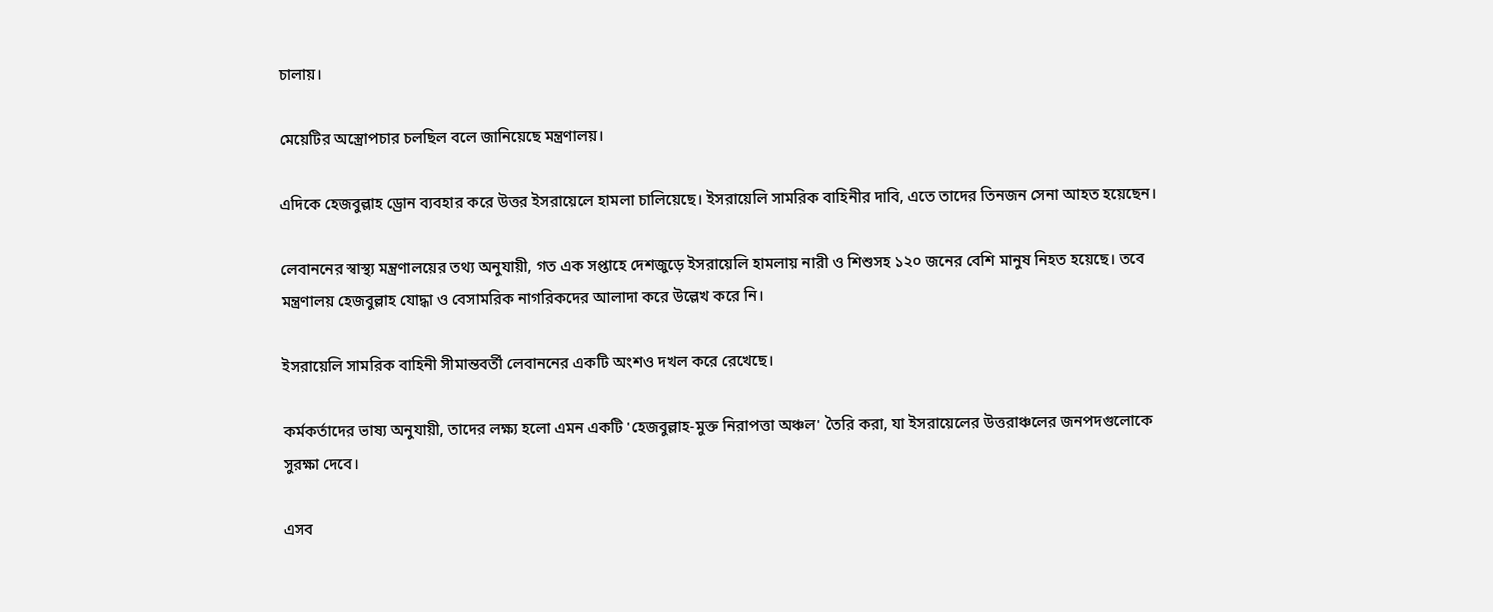চালায়।

মেয়েটির অস্ত্রোপচার চলছিল বলে জানিয়েছে মন্ত্রণালয়।

এদিকে হেজবুল্লাহ ড্রোন ব্যবহার করে উত্তর ইসরায়েলে হামলা চালিয়েছে। ইসরায়েলি সামরিক বাহিনীর দাবি, এতে তাদের তিনজন সেনা আহত হয়েছেন।

লেবাননের স্বাস্থ্য মন্ত্রণালয়ের তথ্য অনুযায়ী, গত এক সপ্তাহে দেশজুড়ে ইসরায়েলি হামলায় নারী ও শিশুসহ ১২০ জনের বেশি মানুষ নিহত হয়েছে। তবে মন্ত্রণালয় হেজবুল্লাহ যোদ্ধা ও বেসামরিক নাগরিকদের আলাদা করে উল্লেখ করে নি।

ইসরায়েলি সামরিক বাহিনী সীমান্তবর্তী লেবাননের একটি অংশও দখল করে রেখেছে।

কর্মকর্তাদের ভাষ্য অনুযায়ী, তাদের লক্ষ্য হলো এমন একটি 'হেজবুল্লাহ-মুক্ত নিরাপত্তা অঞ্চল' তৈরি করা, যা ইসরায়েলের উত্তরাঞ্চলের জনপদগুলোকে সুরক্ষা দেবে।

এসব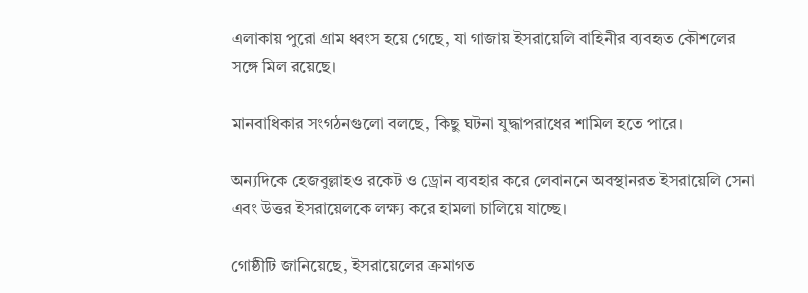এলাকায় পুরো গ্রাম ধ্বংস হয়ে গেছে, যা গাজায় ইসরায়েলি বাহিনীর ব্যবহৃত কৌশলের সঙ্গে মিল রয়েছে।

মানবাধিকার সংগঠনগুলো বলছে, কিছু ঘটনা যুদ্ধাপরাধের শামিল হতে পারে।

অন্যদিকে হেজবুল্লাহও রকেট ও ড্রোন ব্যবহার করে লেবাননে অবস্থানরত ইসরায়েলি সেনা এবং উত্তর ইসরায়েলকে লক্ষ্য করে হামলা চালিয়ে যাচ্ছে।

গোষ্ঠীটি জানিয়েছে, ইসরায়েলের ক্রমাগত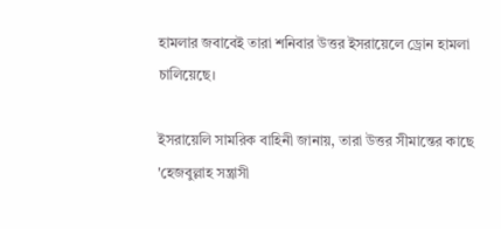হামলার জবাবেই তারা শনিবার উত্তর ইসরায়েলে ড্রোন হামলা চালিয়েছে।

ইসরায়েলি সামরিক বাহিনী জানায়, তারা উত্তর সীমান্তের কাছে 'হেজবুল্লাহ সন্ত্রাসী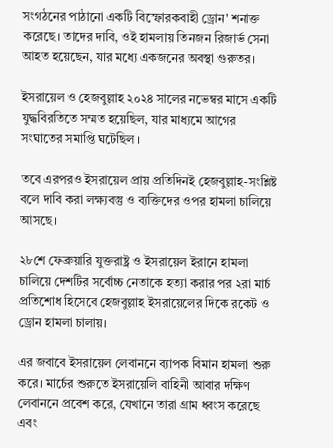সংগঠনের পাঠানো একটি বিস্ফোরকবাহী ড্রোন' শনাক্ত করেছে। তাদের দাবি, ওই হামলায় তিনজন রিজার্ভ সেনা আহত হয়েছেন, যার মধ্যে একজনের অবস্থা গুরুতর।

ইসরায়েল ও হেজবুল্লাহ ২০২৪ সালের নভেম্বর মাসে একটি যুদ্ধবিরতিতে সম্মত হয়েছিল, যার মাধ্যমে আগের সংঘাতের সমাপ্তি ঘটেছিল ।

তবে এরপরও ইসরায়েল প্রায় প্রতিদিনই হেজবুল্লাহ-সংশ্লিষ্ট বলে দাবি করা লক্ষ্যবস্তু ও ব্যক্তিদের ওপর হামলা চালিয়ে আসছে।

২৮শে ফেব্রুয়ারি যুক্তরাষ্ট্র ও ইসরায়েল ইরানে হামলা চালিয়ে দেশটির সর্বোচ্চ নেতাকে হত্যা করার পর ২রা মার্চ প্রতিশোধ হিসেবে হেজবুল্লাহ ইসরায়েলের দিকে রকেট ও ড্রোন হামলা চালায়।

এর জবাবে ইসরায়েল লেবাননে ব্যাপক বিমান হামলা শুরু করে। মার্চের শুরুতে ইসরায়েলি বাহিনী আবার দক্ষিণ লেবাননে প্রবেশ করে, যেখানে তারা গ্রাম ধ্বংস করেছে এবং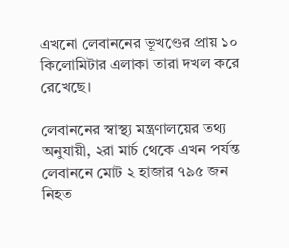এখনো লেবাননের ভূখণ্ডের প্রায় ১০ কিলোমিটার এলাকা তারা দখল করে রেখেছে।

লেবাননের স্বাস্থ্য মন্ত্রণালয়ের তথ্য অনুযায়ী, ২রা মার্চ থেকে এখন পর্যন্ত লেবাননে মোট ২ হাজার ৭৯৫ জন নিহত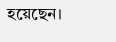হয়েছেন।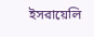ইসরায়েলি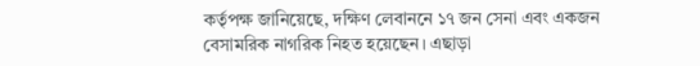কর্তৃপক্ষ জানিয়েছে, দক্ষিণ লেবাননে ১৭ জন সেনা এবং একজন বেসামরিক নাগরিক নিহত হয়েছেন। এছাড়া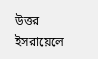উত্তর ইসরায়েলে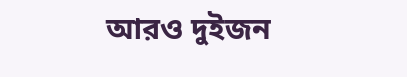আরও দুইজন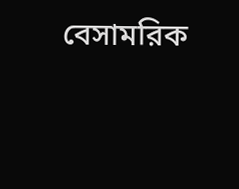বেসামরিক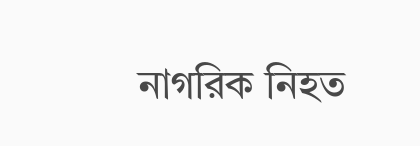নাগরিক নিহত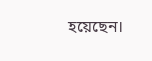হয়েছেন।